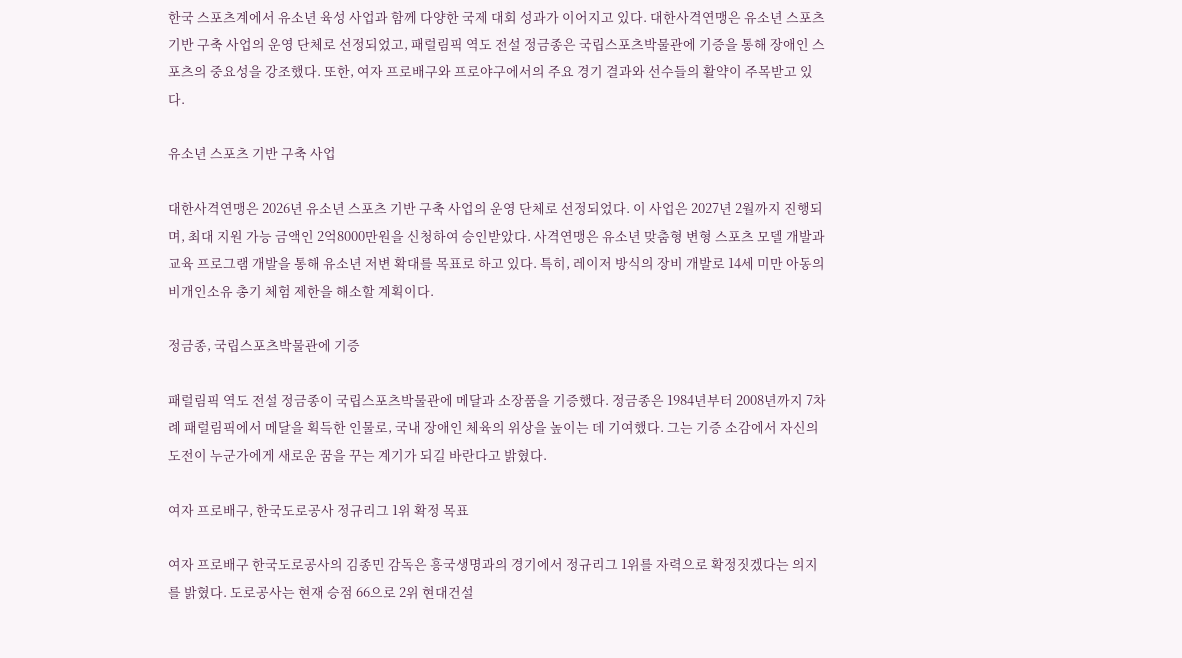한국 스포츠계에서 유소년 육성 사업과 함께 다양한 국제 대회 성과가 이어지고 있다. 대한사격연맹은 유소년 스포츠 기반 구축 사업의 운영 단체로 선정되었고, 패럴림픽 역도 전설 정금종은 국립스포츠박물관에 기증을 통해 장애인 스포츠의 중요성을 강조했다. 또한, 여자 프로배구와 프로야구에서의 주요 경기 결과와 선수들의 활약이 주목받고 있다.

유소년 스포츠 기반 구축 사업

대한사격연맹은 2026년 유소년 스포츠 기반 구축 사업의 운영 단체로 선정되었다. 이 사업은 2027년 2월까지 진행되며, 최대 지원 가능 금액인 2억8000만원을 신청하여 승인받았다. 사격연맹은 유소년 맞춤형 변형 스포츠 모델 개발과 교육 프로그램 개발을 통해 유소년 저변 확대를 목표로 하고 있다. 특히, 레이저 방식의 장비 개발로 14세 미만 아동의 비개인소유 총기 체험 제한을 해소할 계획이다.

정금종, 국립스포츠박물관에 기증

패럴림픽 역도 전설 정금종이 국립스포츠박물관에 메달과 소장품을 기증했다. 정금종은 1984년부터 2008년까지 7차례 패럴림픽에서 메달을 획득한 인물로, 국내 장애인 체육의 위상을 높이는 데 기여했다. 그는 기증 소감에서 자신의 도전이 누군가에게 새로운 꿈을 꾸는 계기가 되길 바란다고 밝혔다.

여자 프로배구, 한국도로공사 정규리그 1위 확정 목표

여자 프로배구 한국도로공사의 김종민 감독은 흥국생명과의 경기에서 정규리그 1위를 자력으로 확정짓겠다는 의지를 밝혔다. 도로공사는 현재 승점 66으로 2위 현대건설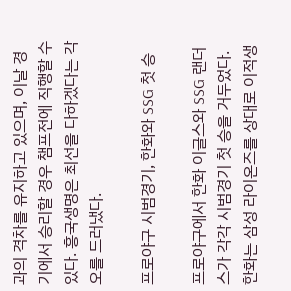과의 격차를 유지하고 있으며, 이날 경기에서 승리할 경우 챔프전에 직행할 수 있다. 흥국생명은 최선을 다하겠다는 각오를 드러냈다.

프로야구 시범경기, 한화와 SSG 첫 승

프로야구에서 한화 이글스와 SSG 랜더스가 각각 시범경기 첫 승을 거두었다. 한화는 삼성 라이온즈를 상대로 이적생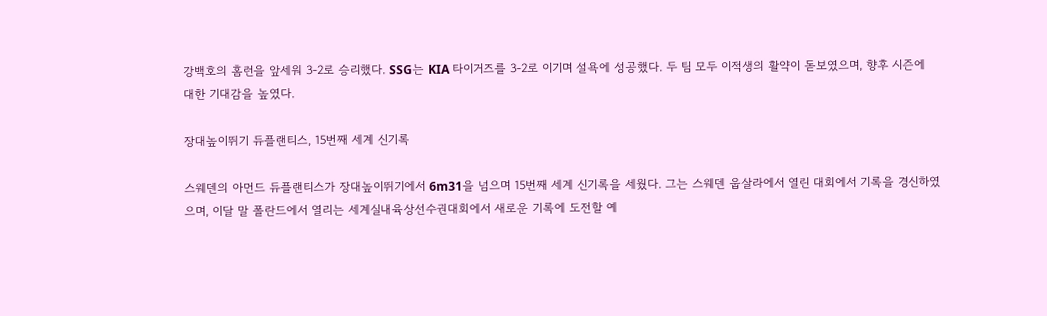강백호의 홈런을 앞세워 3-2로 승리했다. SSG는 KIA 타이거즈를 3-2로 이기며 설욕에 성공했다. 두 팀 모두 이적생의 활약이 돋보였으며, 향후 시즌에 대한 기대감을 높였다.

장대높이뛰기 듀플랜티스, 15번째 세계 신기록

스웨덴의 아먼드 듀플랜티스가 장대높이뛰기에서 6m31을 넘으며 15번째 세계 신기록을 세웠다. 그는 스웨덴 웁살라에서 열린 대회에서 기록을 경신하였으며, 이달 말 폴란드에서 열리는 세계실내육상선수권대회에서 새로운 기록에 도전할 예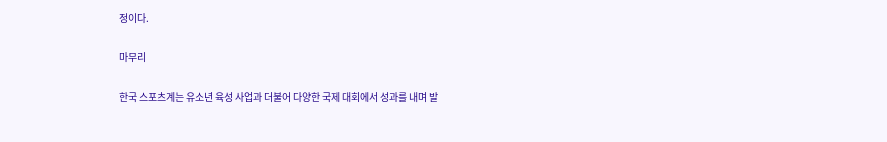정이다.

마무리

한국 스포츠계는 유소년 육성 사업과 더불어 다양한 국제 대회에서 성과를 내며 발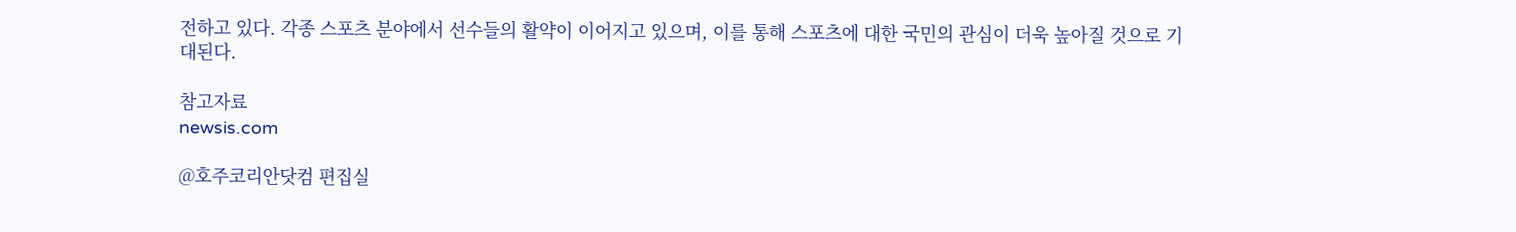전하고 있다. 각종 스포츠 분야에서 선수들의 활약이 이어지고 있으며, 이를 통해 스포츠에 대한 국민의 관심이 더욱 높아질 것으로 기대된다.

참고자료
newsis.com

@호주코리안닷컴 편집실